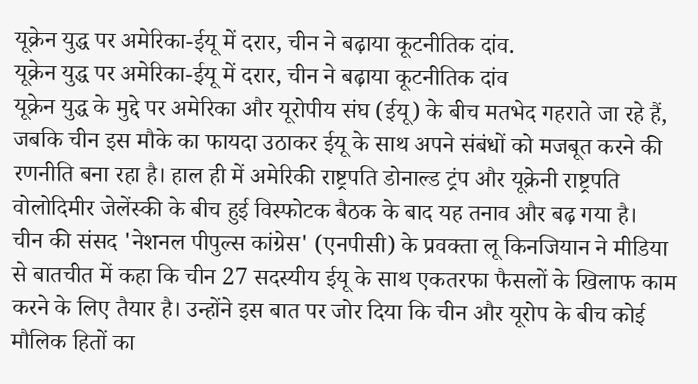यूक्रेन युद्ध पर अमेरिका-ईयू में दरार, चीन ने बढ़ाया कूटनीतिक दांव.
यूक्रेन युद्ध पर अमेरिका-ईयू में दरार, चीन ने बढ़ाया कूटनीतिक दांव
यूक्रेन युद्ध के मुद्दे पर अमेरिका और यूरोपीय संघ (ईयू) के बीच मतभेद गहराते जा रहे हैं, जबकि चीन इस मौके का फायदा उठाकर ईयू के साथ अपने संबंधों को मजबूत करने की रणनीति बना रहा है। हाल ही में अमेरिकी राष्ट्रपति डोनाल्ड ट्रंप और यूक्रेनी राष्ट्रपति वोलोदिमीर जेलेंस्की के बीच हुई विस्फोटक बैठक के बाद यह तनाव और बढ़ गया है।
चीन की संसद 'नेशनल पीपुल्स कांग्रेस' (एनपीसी) के प्रवक्ता लू किनजियान ने मीडिया से बातचीत में कहा कि चीन 27 सदस्यीय ईयू के साथ एकतरफा फैसलों के खिलाफ काम करने के लिए तैयार है। उन्होंने इस बात पर जोर दिया कि चीन और यूरोप के बीच कोई मौलिक हितों का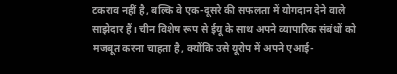टकराव नहीं है, बल्कि वे एक-दूसरे की सफलता में योगदान देने वाले साझेदार हैं। चीन विशेष रूप से ईयू के साथ अपने व्यापारिक संबंधों को मजबूत करना चाहता है, क्योंकि उसे यूरोप में अपने एआई-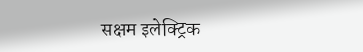सक्षम इलेक्ट्रिक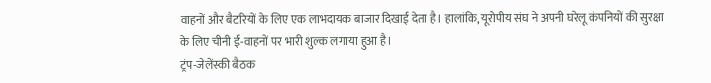वाहनों और बैटरियों के लिए एक लाभदायक बाजार दिखाई देता है। हालांकि, यूरोपीय संघ ने अपनी घरेलू कंपनियों की सुरक्षा के लिए चीनी ई-वाहनों पर भारी शुल्क लगाया हुआ है।
ट्रंप-जेलेंस्की बैठक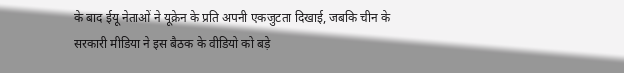के बाद ईयू नेताओं ने यूक्रेन के प्रति अपनी एकजुटता दिखाई, जबकि चीन के सरकारी मीडिया ने इस बैठक के वीडियो को बड़े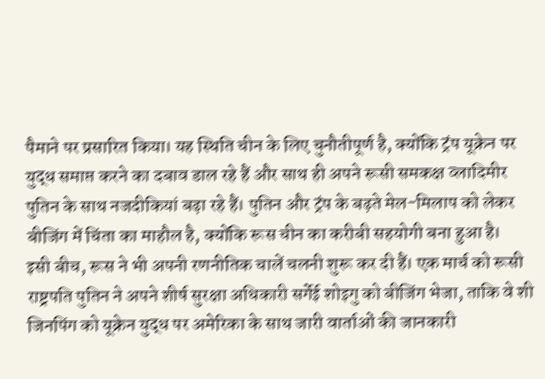पैमाने पर प्रसारित किया। यह स्थिति चीन के लिए चुनौतीपूर्ण है, क्योंकि ट्रंप यूक्रेन पर युद्ध समाप्त करने का दबाव डाल रहे हैं और साथ ही अपने रूसी समकक्ष व्लादिमीर पुतिन के साथ नजदीकियां बढ़ा रहे हैं। पुतिन और ट्रंप के बढ़ते मेल-मिलाप को लेकर बीजिंग में चिंता का माहौल है, क्योंकि रूस चीन का करीबी सहयोगी बना हुआ है।
इसी बीच, रूस ने भी अपनी रणनीतिक चालें चलनी शुरू कर दी हैं। एक मार्च को रूसी राष्ट्रपति पुतिन ने अपने शीर्ष सुरक्षा अधिकारी सर्गेई शोइगु को बीजिंग भेजा, ताकि वे शी जिनपिंग को यूक्रेन युद्ध पर अमेरिका के साथ जारी वार्ताओं की जानकारी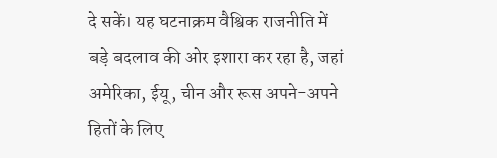दे सकें। यह घटनाक्रम वैश्विक राजनीति में बड़े बदलाव की ओर इशारा कर रहा है, जहां अमेरिका, ईयू, चीन और रूस अपने-अपने हितों के लिए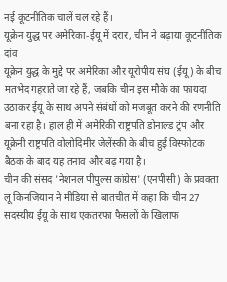नई कूटनीतिक चालें चल रहे हैं।
यूक्रेन युद्ध पर अमेरिका-ईयू में दरार, चीन ने बढ़ाया कूटनीतिक दांव
यूक्रेन युद्ध के मुद्दे पर अमेरिका और यूरोपीय संघ (ईयू) के बीच मतभेद गहराते जा रहे हैं, जबकि चीन इस मौके का फायदा उठाकर ईयू के साथ अपने संबंधों को मजबूत करने की रणनीति बना रहा है। हाल ही में अमेरिकी राष्ट्रपति डोनाल्ड ट्रंप और यूक्रेनी राष्ट्रपति वोलोदिमीर जेलेंस्की के बीच हुई विस्फोटक बैठक के बाद यह तनाव और बढ़ गया है।
चीन की संसद 'नेशनल पीपुल्स कांग्रेस' (एनपीसी) के प्रवक्ता लू किनजियान ने मीडिया से बातचीत में कहा कि चीन 27 सदस्यीय ईयू के साथ एकतरफा फैसलों के खिलाफ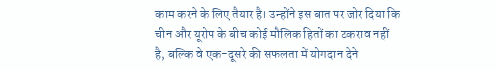काम करने के लिए तैयार है। उन्होंने इस बात पर जोर दिया कि चीन और यूरोप के बीच कोई मौलिक हितों का टकराव नहीं है, बल्कि वे एक-दूसरे की सफलता में योगदान देने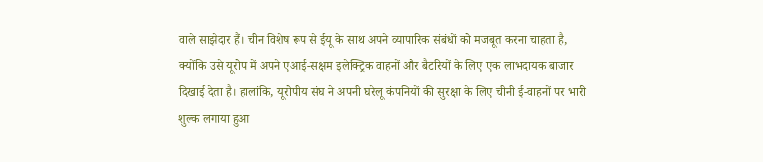वाले साझेदार हैं। चीन विशेष रूप से ईयू के साथ अपने व्यापारिक संबंधों को मजबूत करना चाहता है, क्योंकि उसे यूरोप में अपने एआई-सक्षम इलेक्ट्रिक वाहनों और बैटरियों के लिए एक लाभदायक बाजार दिखाई देता है। हालांकि, यूरोपीय संघ ने अपनी घरेलू कंपनियों की सुरक्षा के लिए चीनी ई-वाहनों पर भारी शुल्क लगाया हुआ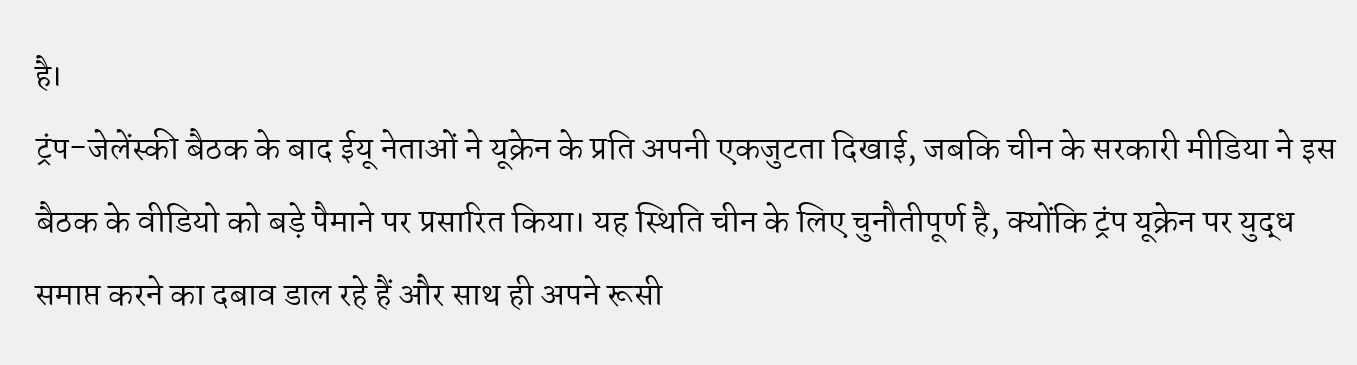है।
ट्रंप-जेलेंस्की बैठक के बाद ईयू नेताओं ने यूक्रेन के प्रति अपनी एकजुटता दिखाई, जबकि चीन के सरकारी मीडिया ने इस बैठक के वीडियो को बड़े पैमाने पर प्रसारित किया। यह स्थिति चीन के लिए चुनौतीपूर्ण है, क्योंकि ट्रंप यूक्रेन पर युद्ध समाप्त करने का दबाव डाल रहे हैं और साथ ही अपने रूसी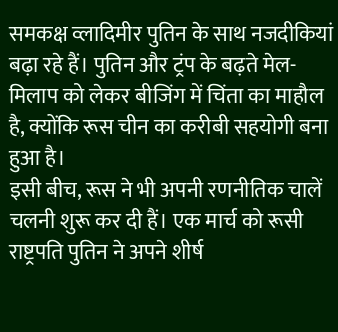समकक्ष व्लादिमीर पुतिन के साथ नजदीकियां बढ़ा रहे हैं। पुतिन और ट्रंप के बढ़ते मेल-मिलाप को लेकर बीजिंग में चिंता का माहौल है, क्योंकि रूस चीन का करीबी सहयोगी बना हुआ है।
इसी बीच, रूस ने भी अपनी रणनीतिक चालें चलनी शुरू कर दी हैं। एक मार्च को रूसी राष्ट्रपति पुतिन ने अपने शीर्ष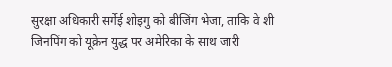सुरक्षा अधिकारी सर्गेई शोइगु को बीजिंग भेजा, ताकि वे शी जिनपिंग को यूक्रेन युद्ध पर अमेरिका के साथ जारी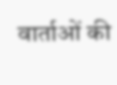वार्ताओं की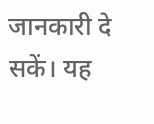जानकारी दे सकें। यह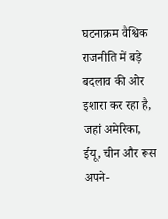घटनाक्रम वैश्विक राजनीति में बड़े बदलाव की ओर इशारा कर रहा है, जहां अमेरिका, ईयू, चीन और रूस अपने-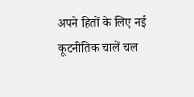अपने हितों के लिए नई कूटनीतिक चालें चल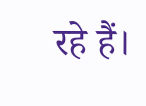रहे हैं।